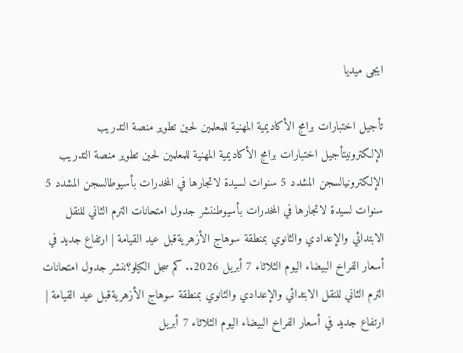ايجى ميديا

تأجيل اختبارات برامج الأكاديمية المهنية للمعلمين لحين تطوير منصة التدريب الإلكترونيتأجيل اختبارات برامج الأكاديمية المهنية للمعلمين لحين تطوير منصة التدريب الإلكترونيالسجن المشدد 5 سنوات لسيدة لاتجارها في المخدرات بأسيوطالسجن المشدد 5 سنوات لسيدة لاتجارها في المخدرات بأسيوطننشر جدول امتحانات الترم الثاني للنقل الابتدائي والإعدادي والثانوي بمنطقة سوهاج الأزهريةقبل عيد القيامة | ارتفاع جديد في أسعار الفراخ البيضاء اليوم الثلاثاء 7 أبريل 2026.. كم سجل الكيلو؟ننشر جدول امتحانات الترم الثاني للنقل الابتدائي والإعدادي والثانوي بمنطقة سوهاج الأزهريةقبل عيد القيامة | ارتفاع جديد في أسعار الفراخ البيضاء اليوم الثلاثاء 7 أبريل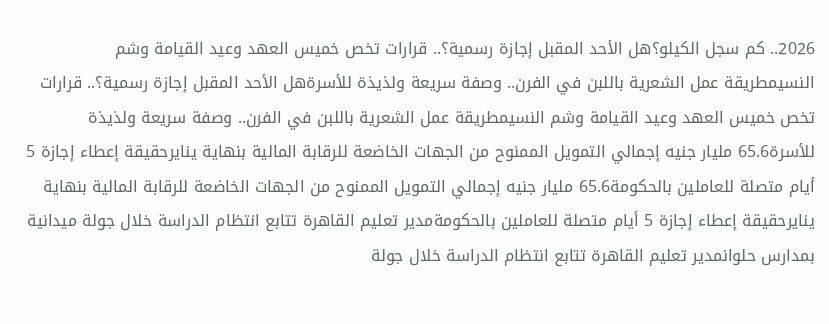2026.. كم سجل الكيلو؟هل الأحد المقبل إجازة رسمية؟.. قرارات تخص خميس العهد وعيد القيامة وشم النسيمطريقة عمل الشعرية باللبن في الفرن.. وصفة سريعة ولذيذة للأسرةهل الأحد المقبل إجازة رسمية؟.. قرارات تخص خميس العهد وعيد القيامة وشم النسيمطريقة عمل الشعرية باللبن في الفرن.. وصفة سريعة ولذيذة للأسرة65.6 مليار جنيه إجمالي التمويل الممنوح من الجهات الخاضعة للرقابة المالية بنهاية ينايرحقيقة إعطاء إجازة 5 أيام متصلة للعاملين بالحكومة65.6 مليار جنيه إجمالي التمويل الممنوح من الجهات الخاضعة للرقابة المالية بنهاية ينايرحقيقة إعطاء إجازة 5 أيام متصلة للعاملين بالحكومةمدير تعليم القاهرة تتابع انتظام الدراسة خلال جولة ميدانية بمدارس حلوانمدير تعليم القاهرة تتابع انتظام الدراسة خلال جولة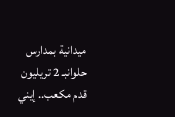ميدانية بمدارس حلوانبـ 2 تريليون قدم مكعب.. إيني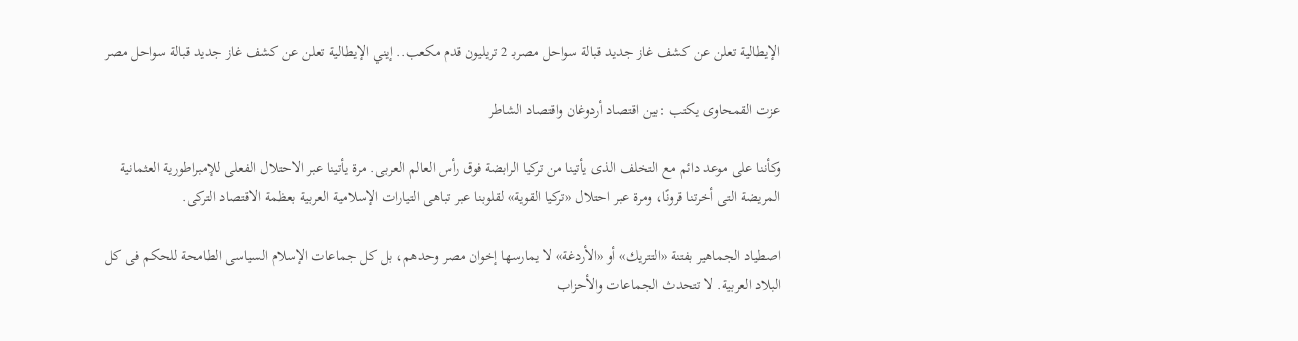الإيطالية تعلن عن كشف غاز جديد قبالة سواحل مصربـ 2 تريليون قدم مكعب.. إيني الإيطالية تعلن عن كشف غاز جديد قبالة سواحل مصر

عزت القمحاوى يكتب :بين اقتصاد أردوغان واقتصاد الشاطر

وكأننا على موعد دائم مع التخلف الذى يأتينا من تركيا الرابضة فوق رأس العالم العربى. مرة يأتينا عبر الاحتلال الفعلى للإمبراطورية العثمانية المريضة التى أخرتنا قرونًا، ومرة عبر احتلال «تركيا القوية» لقلوبنا عبر تباهى التيارات الإسلامية العربية بعظمة الاقتصاد التركى.

اصطياد الجماهير بفتنة «التتريك» أو «الأردغة» لا يمارسها إخوان مصر وحدهم، بل كل جماعات الإسلام السياسى الطامحة للحكم فى كل البلاد العربية. لا تتحدث الجماعات والأحزاب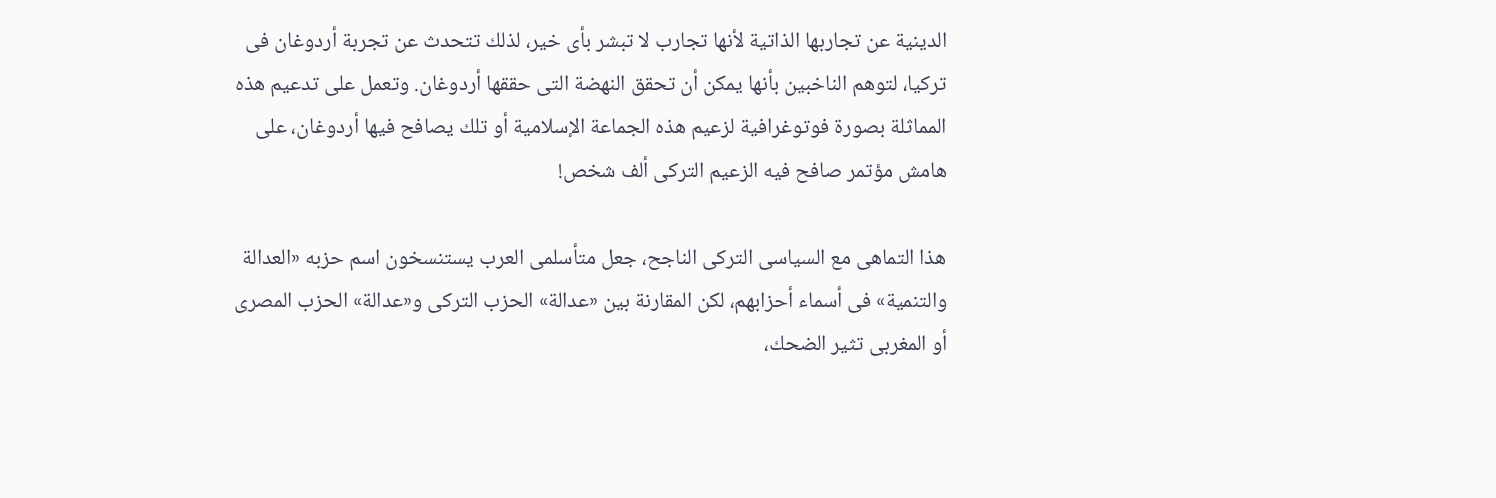الدينية عن تجاربها الذاتية لأنها تجارب لا تبشر بأى خير، لذلك تتحدث عن تجربة أردوغان فى تركيا، لتوهم الناخبين بأنها يمكن أن تحقق النهضة التى حققها أردوغان. وتعمل على تدعيم هذه المماثلة بصورة فوتوغرافية لزعيم هذه الجماعة الإسلامية أو تلك يصافح فيها أردوغان، على هامش مؤتمر صافح فيه الزعيم التركى ألف شخص!

هذا التماهى مع السياسى التركى الناجح، جعل متأسلمى العرب يستنسخون اسم حزبه «العدالة والتنمية» فى أسماء أحزابهم، لكن المقارنة بين «عدالة» الحزب التركى و«عدالة» الحزب المصرى أو المغربى تثير الضحك،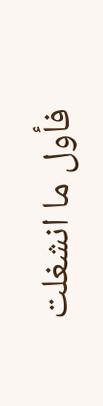فأول ما انشغلت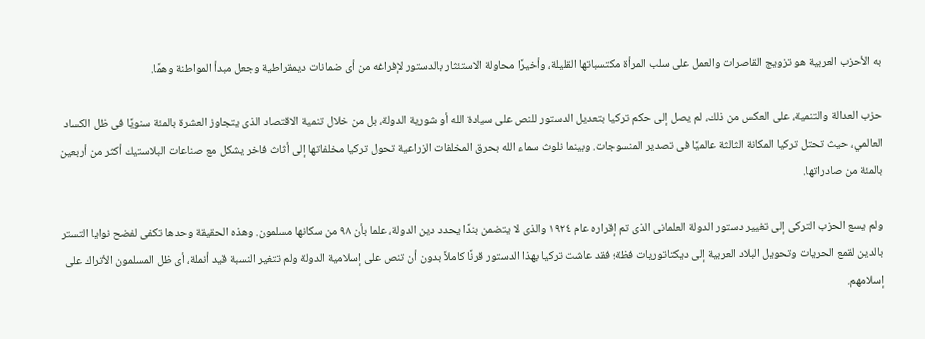به الأحزب العربية هو تزويج القاصرات والعمل على سلب المرأة مكتسباتها القليلة، وأخيرًا محاولة الاستئثار بالدستور لإفراغه من أى ضمانات ديمقراطية وجعل مبدأ المواطنة وهمًا.

حزب العدالة والتنمية، على العكس من ذلك، لم يصل إلى حكم تركيا بتعديل الدستور للنص على سيادة الله أو شورية الدولة، بل من خلال تنمية الاقتصاد الذى يتجاوز العشرة بالمئة سنويًا فى ظل الكساد العالمي، حيث تحتل تركيا المكانة الثالثة عالميًا فى تصدير المنسوجات. وبينما نلوث سماء الله بحرق المخلفات الزراعية تحول تركيا مخلفاتها إلى أثاث فاخر يشكل مع صناعات البلاستيك أكثر من أربعين بالمئة من صادراتها.

ولم يسع الحزب التركى إلى تغيير دستور الدولة العلمانى الذى تم إقراره عام ١٩٢٤ والذى لا يتضمن بندًا يحدد دين الدولة، علما بأن ٩٨ من سكانها مسلمون. وهذه الحقيقة وحدها تكفى لفضح نوايا التستر بالدين لقمع الحريات وتحويل البلاد العربية إلى ديكتاتوريات فظة؛ فقد عاشت تركيا بهذا الدستور قرنًا كاملاً بدون أن تنص على إسلامية الدولة ولم تتغير النسبة قيد أنملة، أى ظل المسلمون الأتراك على إسلامهم.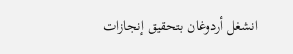انشغل أردوغان بتحقيق إنجازات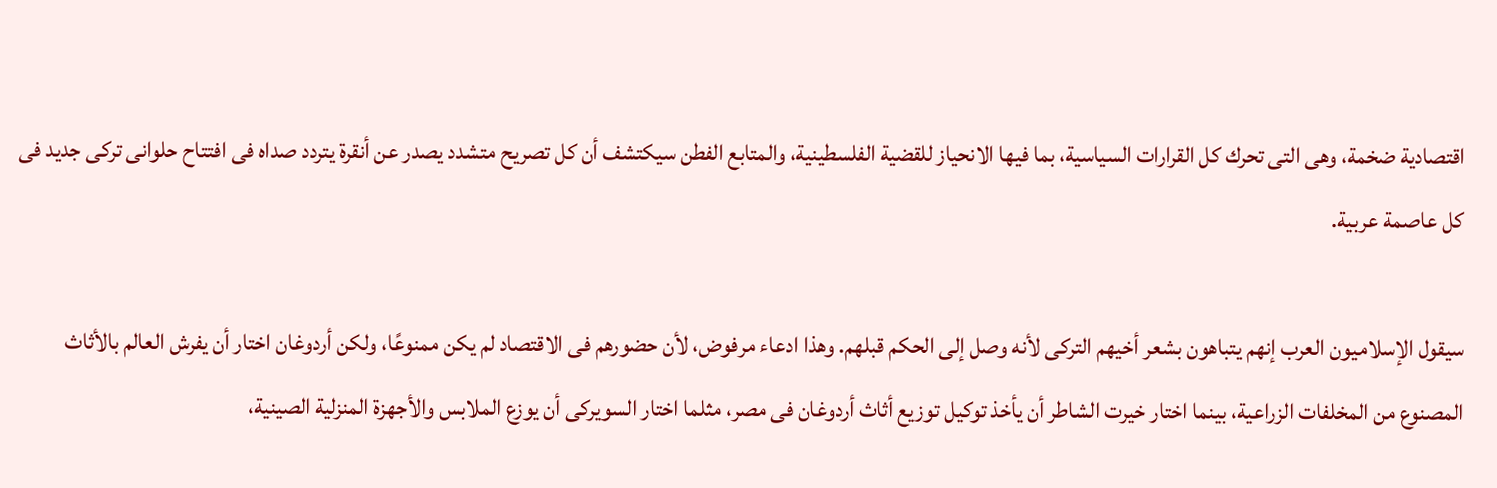اقتصادية ضخمة، وهى التى تحرك كل القرارات السياسية، بما فيها الانحياز للقضية الفلسطينية، والمتابع الفطن سيكتشف أن كل تصريح متشدد يصدر عن أنقرة يتردد صداه فى افتتاح حلوانى تركى جديد فى كل عاصمة عربية.

سيقول الإسلاميون العرب إنهم يتباهون بشعر أخيهم التركى لأنه وصل إلى الحكم قبلهم. وهذا ادعاء مرفوض، لأن حضورهم فى الاقتصاد لم يكن ممنوعًا، ولكن أردوغان اختار أن يفرش العالم بالأثاث المصنوع من المخلفات الزراعية، بينما اختار خيرت الشاطر أن يأخذ توكيل توزيع أثاث أردوغان فى مصر، مثلما اختار السويركى أن يوزع الملابس والأجهزة المنزلية الصينية،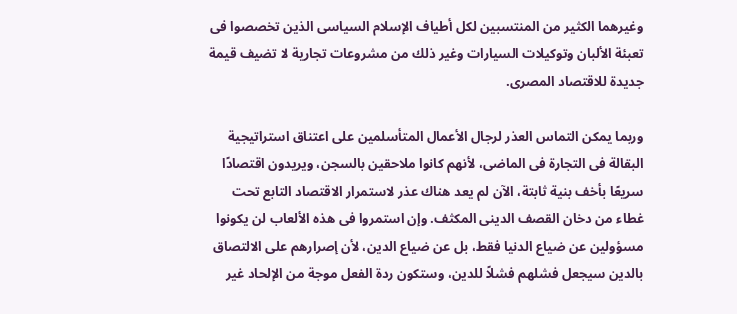وغيرهما الكثير من المنتسبين لكل أطياف الإسلام السياسى الذين تخصصوا فى تعبئة الألبان وتوكيلات السيارات وغير ذلك من مشروعات تجارية لا تضيف قيمة جديدة للاقتصاد المصرى.

وربما يمكن التماس العذر لرجال الأعمال المتأسلمين على اعتناق استراتيجية البقالة فى التجارة فى الماضى، لأنهم كانوا ملاحقين بالسجن، ويريدون اقتصادًا سريعًا بأخف بنية ثابتة، الآن لم يعد هناك عذر لاستمرار الاقتصاد التابع تحت غطاء من دخان القصف الدينى المكثف. وإن استمروا فى هذه الألعاب لن يكونوا مسؤولين عن ضياع الدنيا فقط، بل عن ضياع الدين، لأن إصرارهم على الالتصاق بالدين سيجعل فشلهم فشلاً للدين، وستكون ردة الفعل موجة من الإلحاد غير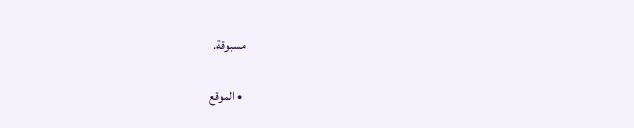مسبوقة.

  • الموقع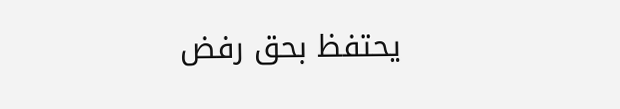يحتفظ بحق رفض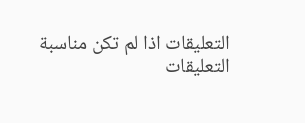التعليقات اذا لم تكن مناسبة
التعليقات